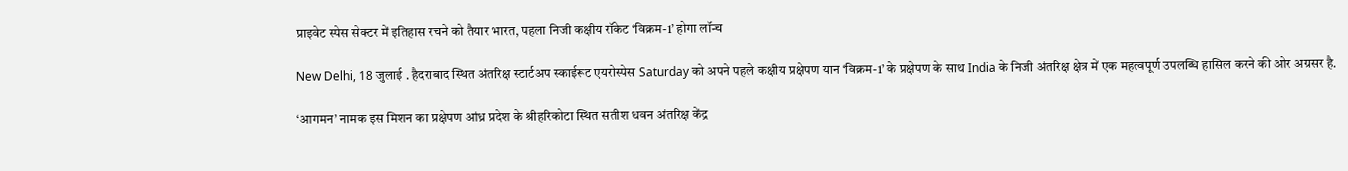प्राइवेट स्पेस सेक्टर में इतिहास रचने को तैयार भारत, पहला निजी कक्षीय रॉकेट ‘विक्रम-1’ होगा लॉन्च

New Delhi, 18 जुलाई . हैदराबाद स्थित अंतरिक्ष स्टार्टअप स्काईरूट एयरोस्पेस Saturday को अपने पहले कक्षीय प्रक्षेपण यान ‘विक्रम-1’ के प्रक्षेपण के साथ India के निजी अंतरिक्ष क्षेत्र में एक महत्वपूर्ण उपलब्धि हासिल करने की ओर अग्रसर है.

‘आगमन’ नामक इस मिशन का प्रक्षेपण आंध्र प्रदेश के श्रीहरिकोटा स्थित सतीश धवन अंतरिक्ष केंद्र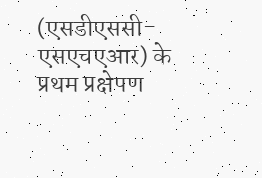(एसडीएससी-एसएचएआर) के प्रथम प्रक्षेपण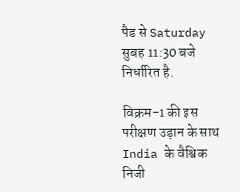पैड से Saturday सुबह 11:30 बजे निर्धारित है.

विक्रम-1 की इस परीक्षण उड़ान के साथ India के वैश्विक निजी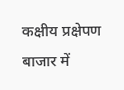कक्षीय प्रक्षेपण बाजार में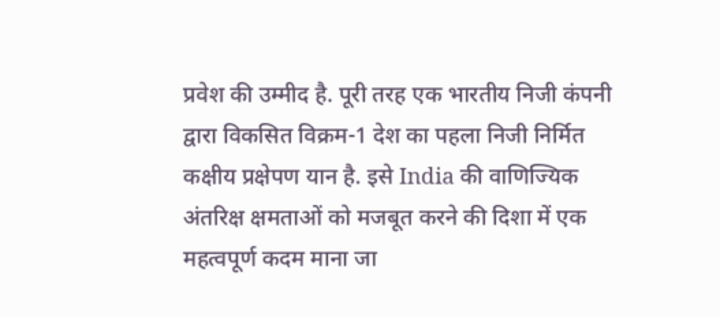प्रवेश की उम्मीद है. पूरी तरह एक भारतीय निजी कंपनी द्वारा विकसित विक्रम-1 देश का पहला निजी निर्मित कक्षीय प्रक्षेपण यान है. इसे India की वाणिज्यिक अंतरिक्ष क्षमताओं को मजबूत करने की दिशा में एक महत्वपूर्ण कदम माना जा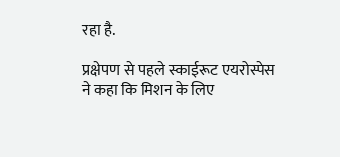रहा है.

प्रक्षेपण से पहले स्काईरूट एयरोस्पेस ने कहा कि मिशन के लिए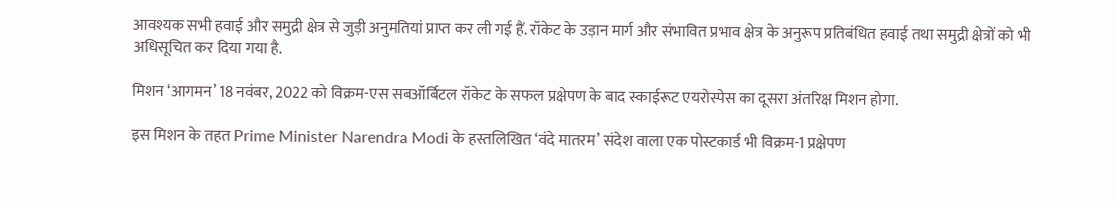आवश्यक सभी हवाई और समुद्री क्षेत्र से जुड़ी अनुमतियां प्राप्त कर ली गई हैं. रॉकेट के उड़ान मार्ग और संभावित प्रभाव क्षेत्र के अनुरूप प्रतिबंधित हवाई तथा समुद्री क्षेत्रों को भी अधिसूचित कर दिया गया है.

मिशन ‘आगमन’ 18 नवंबर, 2022 को विक्रम-एस सबऑर्बिटल रॉकेट के सफल प्रक्षेपण के बाद स्काईरूट एयरोस्पेस का दूसरा अंतरिक्ष मिशन होगा.

इस मिशन के तहत Prime Minister Narendra Modi के हस्तलिखित ‘वंदे मातरम’ संदेश वाला एक पोस्टकार्ड भी विक्रम-1 प्रक्षेपण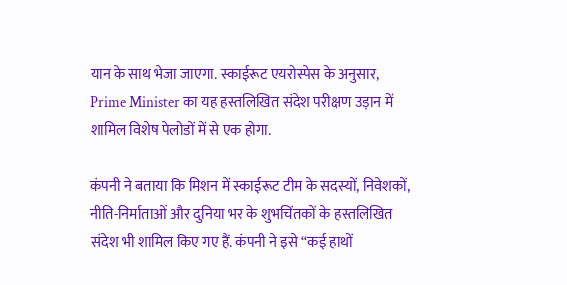यान के साथ भेजा जाएगा. स्काईरूट एयरोस्पेस के अनुसार, Prime Minister का यह हस्तलिखित संदेश परीक्षण उड़ान में शामिल विशेष पेलोडों में से एक होगा.

कंपनी ने बताया कि मिशन में स्काईरूट टीम के सदस्यों, निवेशकों, नीति-निर्माताओं और दुनिया भर के शुभचिंतकों के हस्तलिखित संदेश भी शामिल किए गए हैं. कंपनी ने इसे “कई हाथों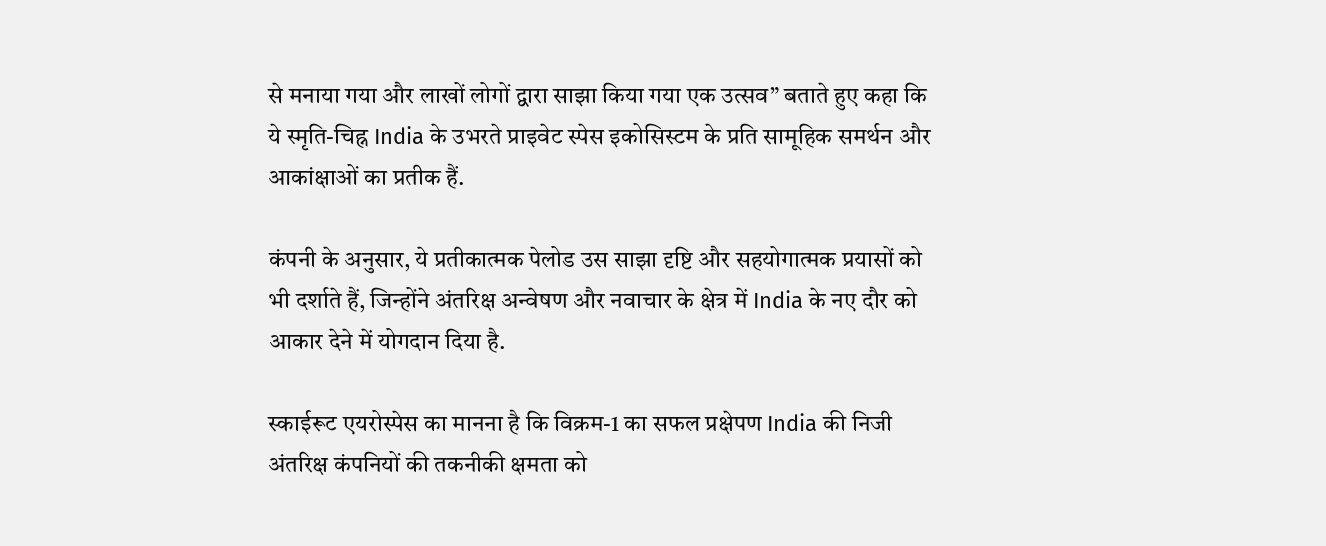से मनाया गया और लाखों लोगों द्वारा साझा किया गया एक उत्सव” बताते हुए कहा कि ये स्मृति-चिह्न India के उभरते प्राइवेट स्पेस इकोसिस्टम के प्रति सामूहिक समर्थन और आकांक्षाओं का प्रतीक हैं.

कंपनी के अनुसार, ये प्रतीकात्मक पेलोड उस साझा दृष्टि और सहयोगात्मक प्रयासों को भी दर्शाते हैं, जिन्होंने अंतरिक्ष अन्वेषण और नवाचार के क्षेत्र में India के नए दौर को आकार देने में योगदान दिया है.

स्काईरूट एयरोस्पेस का मानना है कि विक्रम-1 का सफल प्रक्षेपण India की निजी अंतरिक्ष कंपनियों की तकनीकी क्षमता को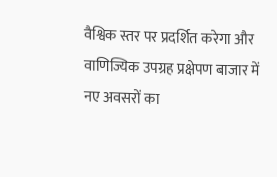वैश्विक स्तर पर प्रदर्शित करेगा और वाणिज्यिक उपग्रह प्रक्षेपण बाजार में नए अवसरों का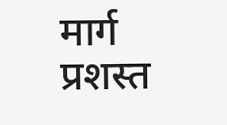मार्ग प्रशस्त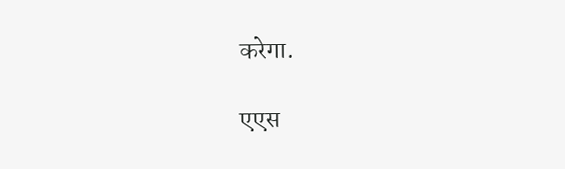करेगा.

एएस